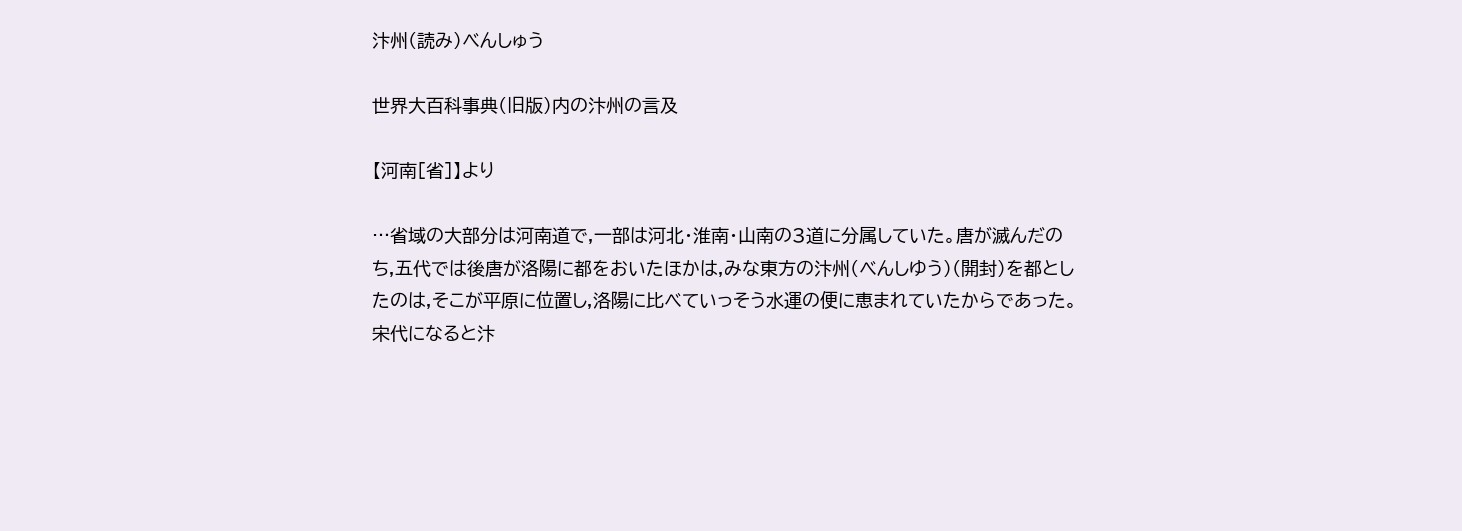汴州(読み)べんしゅう

世界大百科事典(旧版)内の汴州の言及

【河南[省]】より

…省域の大部分は河南道で,一部は河北・淮南・山南の3道に分属していた。唐が滅んだのち,五代では後唐が洛陽に都をおいたほかは,みな東方の汴州(べんしゆう)(開封)を都としたのは,そこが平原に位置し,洛陽に比べていっそう水運の便に恵まれていたからであった。宋代になると汴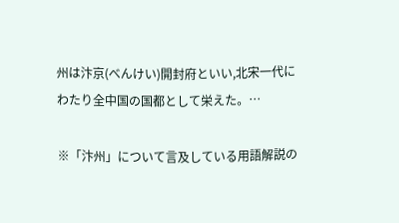州は汴京(べんけい)開封府といい,北宋一代にわたり全中国の国都として栄えた。…

※「汴州」について言及している用語解説の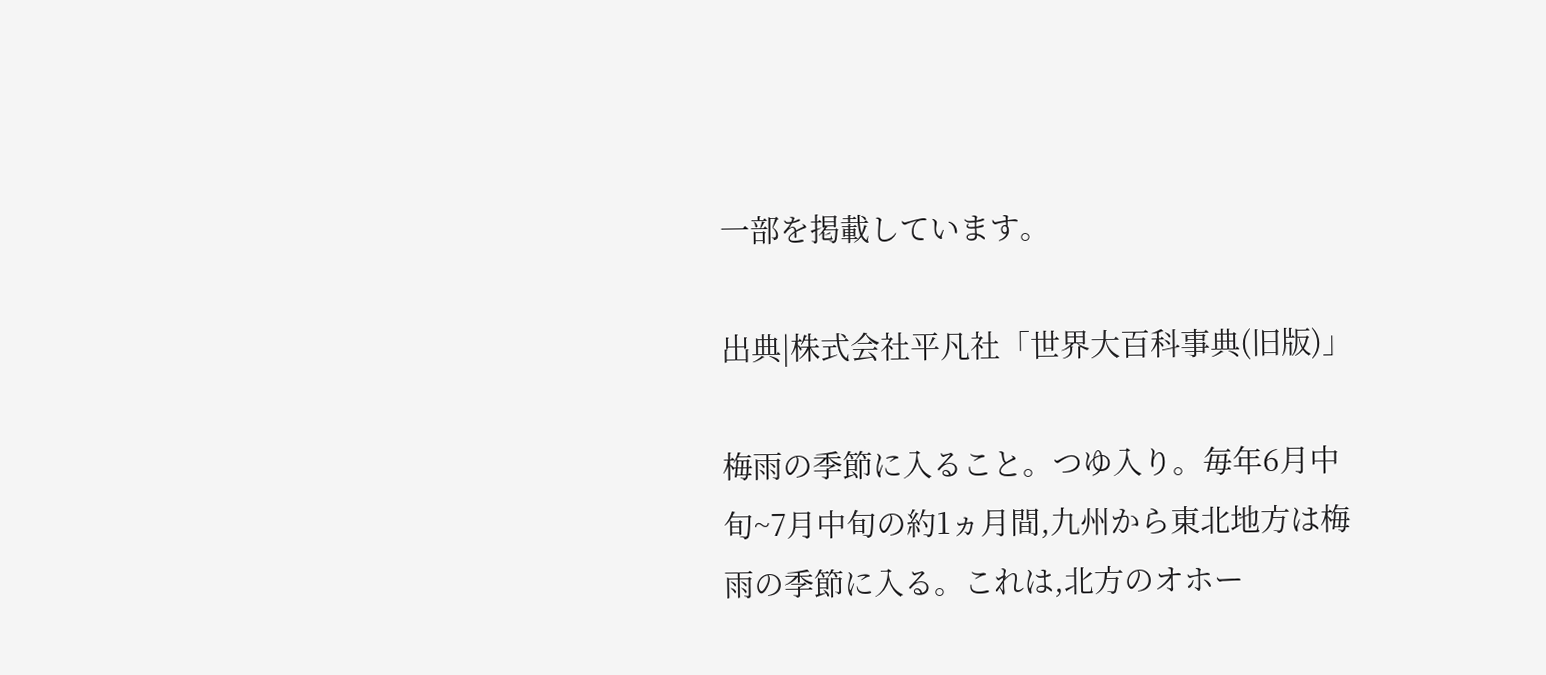一部を掲載しています。

出典|株式会社平凡社「世界大百科事典(旧版)」

梅雨の季節に入ること。つゆ入り。毎年6月中旬~7月中旬の約1ヵ月間,九州から東北地方は梅雨の季節に入る。これは,北方のオホー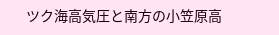ツク海高気圧と南方の小笠原高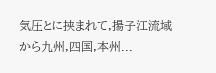気圧とに挟まれて,揚子江流域から九州,四国,本州...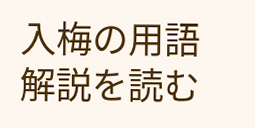入梅の用語解説を読む